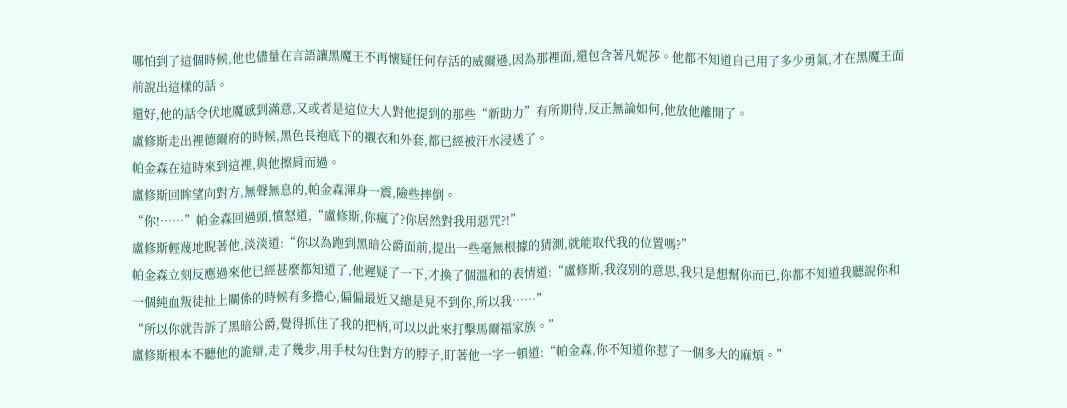哪怕到了這個時候,他也儘量在言語讓黑魔王不再懷疑任何存活的威爾遜,因為那裡面,還包含著凡妮莎。他都不知道自己用了多少勇氣,才在黑魔王面前說出這樣的話。
還好,他的話令伏地魔感到滿意,又或者是這位大人對他提到的那些“新助力”有所期待,反正無論如何,他放他離開了。
盧修斯走出裡德爾府的時候,黑色長袍底下的襯衣和外套,都已經被汗水浸透了。
帕金森在這時來到這裡,與他擦肩而過。
盧修斯回眸望向對方,無聲無息的,帕金森渾身一震,險些摔倒。
“你!……”帕金森回過頭,憤怒道,“盧修斯,你瘋了?你居然對我用惡咒?!”
盧修斯輕蔑地睨著他,淡淡道:“你以為跑到黑暗公爵面前,提出一些毫無根據的猜測,就能取代我的位置嗎?”
帕金森立刻反應過來他已經甚麼都知道了,他遲疑了一下,才換了個溫和的表情道:“盧修斯,我沒別的意思,我只是想幫你而已,你都不知道我聽說你和一個純血叛徒扯上關係的時候有多擔心,偏偏最近又總是見不到你,所以我……”
“所以你就告訴了黑暗公爵,覺得抓住了我的把柄,可以以此來打擊馬爾福家族。”
盧修斯根本不聽他的詭辯,走了幾步,用手杖勾住對方的脖子,盯著他一字一頓道:“帕金森,你不知道你惹了一個多大的麻煩。”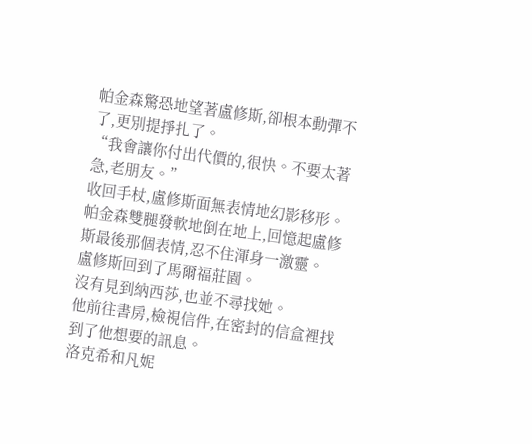帕金森驚恐地望著盧修斯,卻根本動彈不了,更別提掙扎了。
“我會讓你付出代價的,很快。不要太著急,老朋友。”
收回手杖,盧修斯面無表情地幻影移形。
帕金森雙腿發軟地倒在地上,回憶起盧修斯最後那個表情,忍不住渾身一激靈。
盧修斯回到了馬爾福莊園。
沒有見到納西莎,也並不尋找她。
他前往書房,檢視信件,在密封的信盒裡找到了他想要的訊息。
洛克希和凡妮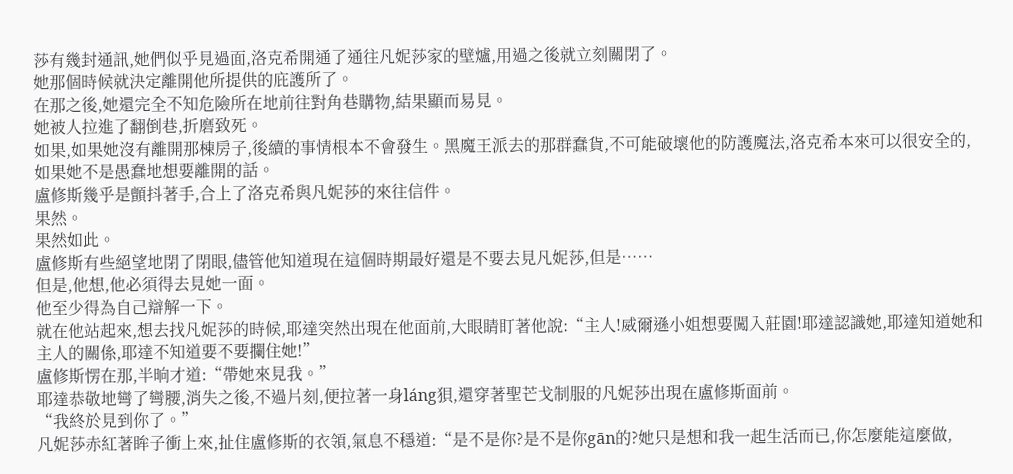莎有幾封通訊,她們似乎見過面,洛克希開通了通往凡妮莎家的壁爐,用過之後就立刻關閉了。
她那個時候就決定離開他所提供的庇護所了。
在那之後,她還完全不知危險所在地前往對角巷購物,結果顯而易見。
她被人拉進了翻倒巷,折磨致死。
如果,如果她沒有離開那棟房子,後續的事情根本不會發生。黑魔王派去的那群蠢貨,不可能破壞他的防護魔法,洛克希本來可以很安全的,如果她不是愚蠢地想要離開的話。
盧修斯幾乎是顫抖著手,合上了洛克希與凡妮莎的來往信件。
果然。
果然如此。
盧修斯有些絕望地閉了閉眼,儘管他知道現在這個時期最好還是不要去見凡妮莎,但是……
但是,他想,他必須得去見她一面。
他至少得為自己辯解一下。
就在他站起來,想去找凡妮莎的時候,耶達突然出現在他面前,大眼睛盯著他說:“主人!威爾遜小姐想要闖入莊園!耶達認識她,耶達知道她和主人的關係,耶達不知道要不要攔住她!”
盧修斯愣在那,半晌才道:“帶她來見我。”
耶達恭敬地彎了彎腰,消失之後,不過片刻,便拉著一身láng狽,還穿著聖芒戈制服的凡妮莎出現在盧修斯面前。
“我終於見到你了。”
凡妮莎赤紅著眸子衝上來,扯住盧修斯的衣領,氣息不穩道:“是不是你?是不是你gān的?她只是想和我一起生活而已,你怎麼能這麼做,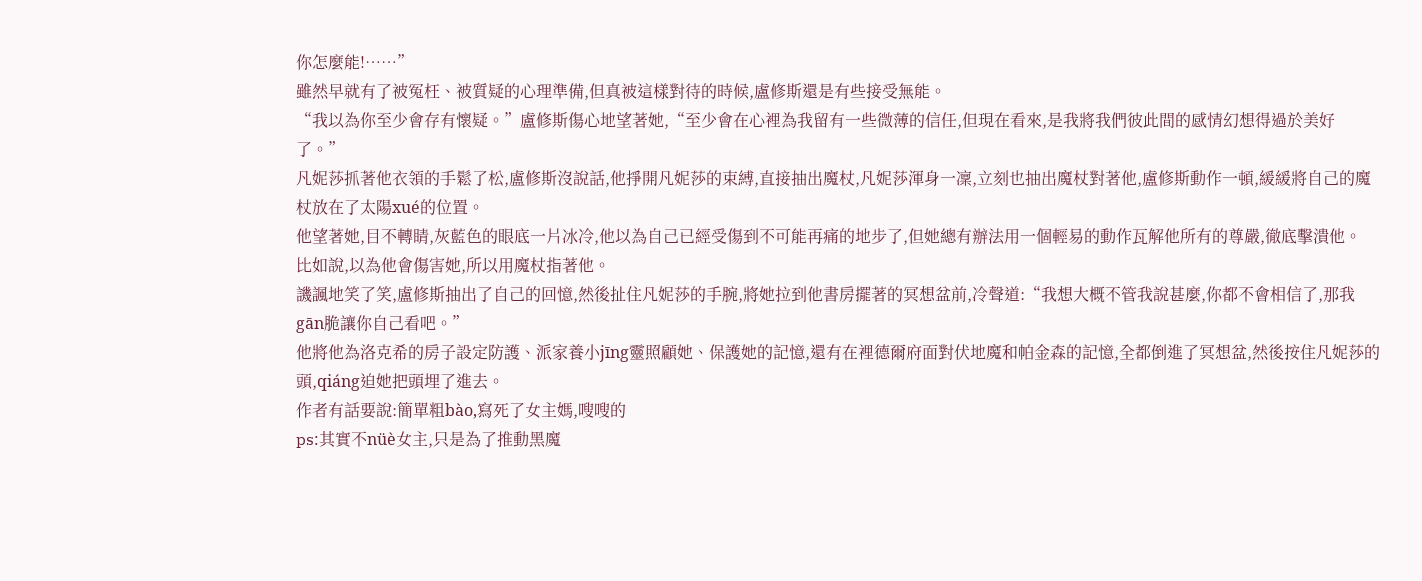你怎麼能!……”
雖然早就有了被冤枉、被質疑的心理準備,但真被這樣對待的時候,盧修斯還是有些接受無能。
“我以為你至少會存有懷疑。”盧修斯傷心地望著她,“至少會在心裡為我留有一些微薄的信任,但現在看來,是我將我們彼此間的感情幻想得過於美好了。”
凡妮莎抓著他衣領的手鬆了松,盧修斯沒說話,他掙開凡妮莎的束縛,直接抽出魔杖,凡妮莎渾身一凜,立刻也抽出魔杖對著他,盧修斯動作一頓,緩緩將自己的魔杖放在了太陽xué的位置。
他望著她,目不轉睛,灰藍色的眼底一片冰冷,他以為自己已經受傷到不可能再痛的地步了,但她總有辦法用一個輕易的動作瓦解他所有的尊嚴,徹底擊潰他。
比如說,以為他會傷害她,所以用魔杖指著他。
譏諷地笑了笑,盧修斯抽出了自己的回憶,然後扯住凡妮莎的手腕,將她拉到他書房擺著的冥想盆前,冷聲道:“我想大概不管我說甚麼,你都不會相信了,那我gān脆讓你自己看吧。”
他將他為洛克希的房子設定防護、派家養小jīng靈照顧她、保護她的記憶,還有在裡德爾府面對伏地魔和帕金森的記憶,全都倒進了冥想盆,然後按住凡妮莎的頭,qiáng迫她把頭埋了進去。
作者有話要說:簡單粗bào,寫死了女主媽,嗖嗖的
ps:其實不nüè女主,只是為了推動黑魔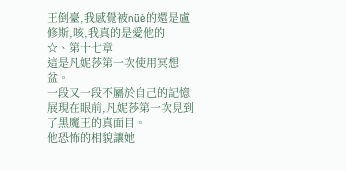王倒臺,我感覺被nüè的還是盧修斯,咳,我真的是愛他的
☆、第十七章
這是凡妮莎第一次使用冥想盆。
一段又一段不屬於自己的記憶展現在眼前,凡妮莎第一次見到了黑魔王的真面目。
他恐怖的相貌讓她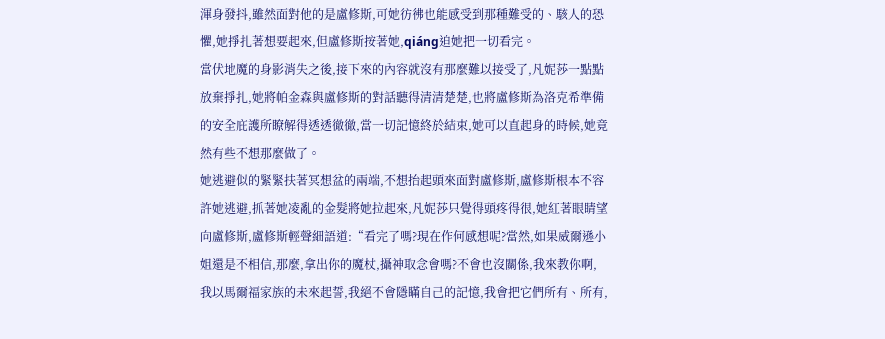渾身發抖,雖然面對他的是盧修斯,可她彷彿也能感受到那種難受的、駭人的恐懼,她掙扎著想要起來,但盧修斯按著她,qiáng迫她把一切看完。
當伏地魔的身影消失之後,接下來的內容就沒有那麼難以接受了,凡妮莎一點點放棄掙扎,她將帕金森與盧修斯的對話聽得清清楚楚,也將盧修斯為洛克希準備的安全庇護所瞭解得透透徹徹,當一切記憶終於結束,她可以直起身的時候,她竟然有些不想那麼做了。
她逃避似的緊緊扶著冥想盆的兩端,不想抬起頭來面對盧修斯,盧修斯根本不容許她逃避,抓著她凌亂的金髮將她拉起來,凡妮莎只覺得頭疼得很,她紅著眼睛望向盧修斯,盧修斯輕聲細語道:“看完了嗎?現在作何感想呢?當然,如果威爾遜小姐還是不相信,那麼,拿出你的魔杖,攝神取念會嗎?不會也沒關係,我來教你啊,我以馬爾福家族的未來起誓,我絕不會隱瞞自己的記憶,我會把它們所有、所有,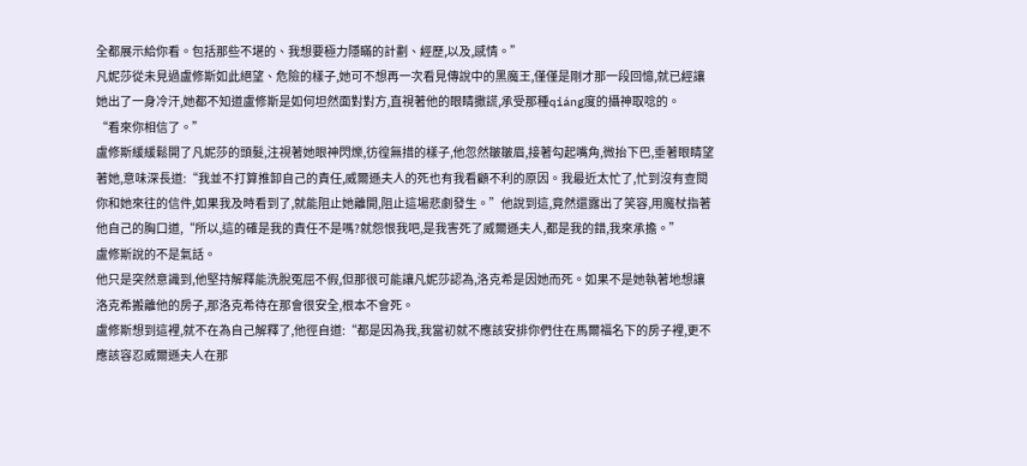全都展示給你看。包括那些不堪的、我想要極力隱瞞的計劃、經歷,以及,感情。”
凡妮莎從未見過盧修斯如此絕望、危險的樣子,她可不想再一次看見傳說中的黑魔王,僅僅是剛才那一段回憶,就已經讓她出了一身冷汗,她都不知道盧修斯是如何坦然面對對方,直視著他的眼睛撒謊,承受那種qiáng度的攝神取唸的。
“看來你相信了。”
盧修斯緩緩鬆開了凡妮莎的頭髮,注視著她眼神閃爍,彷徨無措的樣子,他忽然皺皺眉,接著勾起嘴角,微抬下巴,垂著眼睛望著她,意味深長道:“我並不打算推卸自己的責任,威爾遜夫人的死也有我看顧不利的原因。我最近太忙了,忙到沒有查閱你和她來往的信件,如果我及時看到了,就能阻止她離開,阻止這場悲劇發生。”他說到這,竟然還露出了笑容,用魔杖指著他自己的胸口道,“所以,這的確是我的責任不是嗎?就怨恨我吧,是我害死了威爾遜夫人,都是我的錯,我來承擔。”
盧修斯說的不是氣話。
他只是突然意識到,他堅持解釋能洗脫冤屈不假,但那很可能讓凡妮莎認為,洛克希是因她而死。如果不是她執著地想讓洛克希搬離他的房子,那洛克希待在那會很安全,根本不會死。
盧修斯想到這裡,就不在為自己解釋了,他徑自道:“都是因為我,我當初就不應該安排你們住在馬爾福名下的房子裡,更不應該容忍威爾遜夫人在那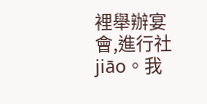裡舉辦宴會,進行社jiāo。我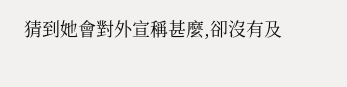猜到她會對外宣稱甚麼,卻沒有及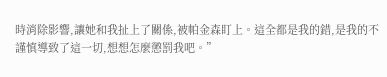時消除影響,讓她和我扯上了關係,被帕金森盯上。這全都是我的錯,是我的不謹慎導致了這一切,想想怎麼懲罰我吧。”